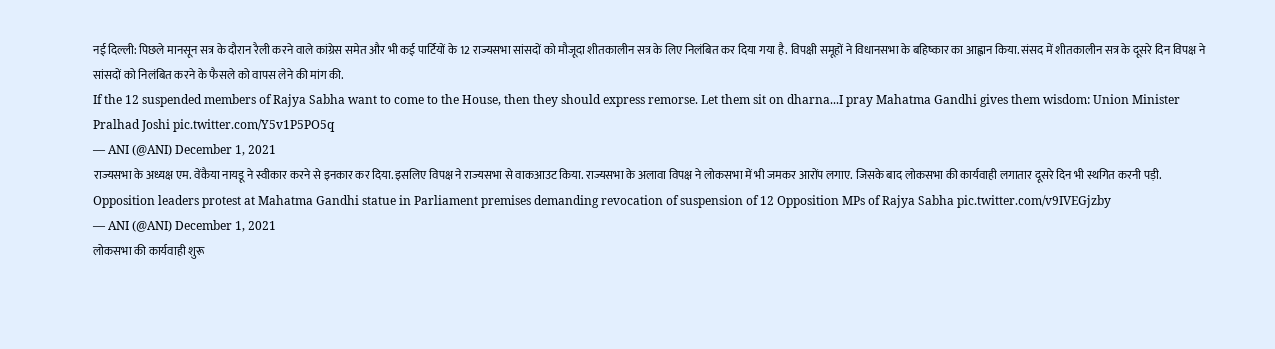नई दिल्ली: पिछले मानसून सत्र के दौरान रैली करने वाले कांग्रेस समेत और भी कई पार्टियों के 12 राज्यसभा सांसदों को मौजूदा शीतकालीन सत्र के लिए निलंबित कर दिया गया है. विपक्षी समूहों ने विधानसभा के बहिष्कार का आह्वान किया. संसद में शीतकालीन सत्र के दूसरे दिन विपक्ष ने सांसदों को निलंबित करने के फैसले को वापस लेने की मांग की.
If the 12 suspended members of Rajya Sabha want to come to the House, then they should express remorse. Let them sit on dharna...I pray Mahatma Gandhi gives them wisdom: Union Minister Pralhad Joshi pic.twitter.com/Y5v1P5PO5q
— ANI (@ANI) December 1, 2021
राज्यसभा के अध्यक्ष एम. वेंकैया नायडू ने स्वीकार करने से इनकार कर दिया. इसलिए विपक्ष ने राज्यसभा से वाकआउट किया. राज्यसभा के अलावा विपक्ष ने लोकसभा में भी जमकर आरोंप लगाए. जिसके बाद लोकसभा की कार्यवाही लगातार दूसरे दिन भी स्थगित करनी पड़ी.
Opposition leaders protest at Mahatma Gandhi statue in Parliament premises demanding revocation of suspension of 12 Opposition MPs of Rajya Sabha pic.twitter.com/v9IVEGjzby
— ANI (@ANI) December 1, 2021
लोकसभा की कार्यवाही शुरू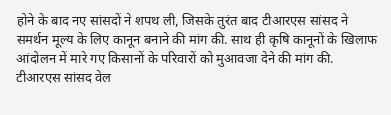होने के बाद नए सांसदों ने शपथ ली, जिसके तुरंत बाद टीआरएस सांसद ने समर्थन मूल्य के लिए कानून बनाने की मांग की. साथ ही कृषि कानूनों के खिलाफ आंदोलन में मारे गए किसानों के परिवारों को मुआवजा देने की मांग की.
टीआरएस सांसद वेल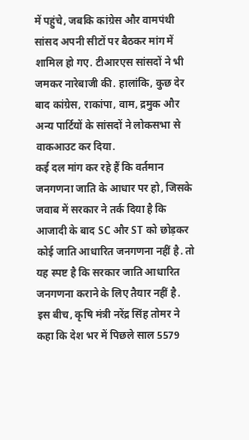में पहुंचे, जबकि कांग्रेस और वामपंथी सांसद अपनी सीटों पर बैठकर मांग में शामिल हो गए. टीआरएस सांसदों ने भी जमकर नारेबाजी की. हालांकि, कुछ देर बाद कांग्रेस, राकांपा, वाम, द्रमुक और अन्य पार्टियों के सांसदों ने लोकसभा से वाकआउट कर दिया.
कई दल मांग कर रहे हैं कि वर्तमान जनगणना जाति के आधार पर हो, जिसके जवाब में सरकार ने तर्क दिया है कि आजादी के बाद SC और ST को छोड़कर कोई जाति आधारित जनगणना नहीं है. तो यह स्पष्ट है कि सरकार जाति आधारित जनगणना कराने के लिए तैयार नहीं है.
इस बीच, कृषि मंत्री नरेंद्र सिंह तोमर ने कहा कि देश भर में पिछले साल 5579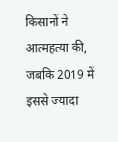किसानों ने आत्महत्या की, जबकि 2019 में इससे ज्यादा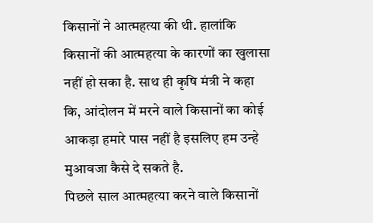किसानों ने आत्महत्या की थी. हालांकि किसानों की आत्महत्या के कारणों का खुलासा नहीं हो सका है. साथ ही कृषि मंत्री ने कहा कि, आंदोलन में मरने वाले किसानों का कोई आकड़ा हमारे पास नहीं है इसलिए हम उन्हे मुआवजा कैसे दे सकते है.
पिछले साल आत्महत्या करने वाले किसानों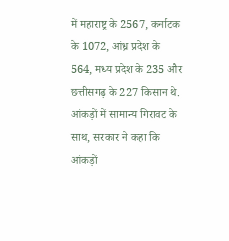में महाराष्ट्र के 2567, कर्नाटक के 1072, आंध्र प्रदेश के 564, मध्य प्रदेश के 235 और छत्तीसगढ़ के 227 किसान थे. आंकड़ों में सामान्य गिरावट के साथ, सरकार ने कहा कि आंकड़ों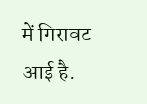में गिरावट आई है.